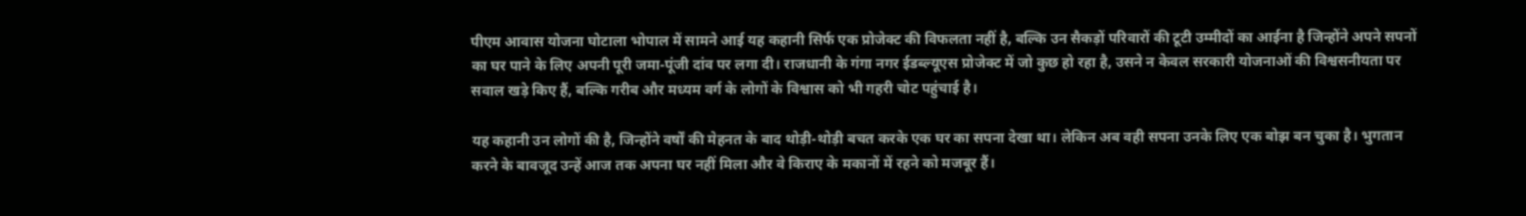पीएम आवास योजना घोटाला भोपाल में सामने आई यह कहानी सिर्फ एक प्रोजेक्ट की विफलता नहीं है, बल्कि उन सैकड़ों परिवारों की टूटी उम्मीदों का आईना है जिन्होंने अपने सपनों का घर पाने के लिए अपनी पूरी जमा-पूंजी दांव पर लगा दी। राजधानी के गंगा नगर ईडब्ल्यूएस प्रोजेक्ट में जो कुछ हो रहा है, उसने न केवल सरकारी योजनाओं की विश्वसनीयता पर सवाल खड़े किए हैं, बल्कि गरीब और मध्यम वर्ग के लोगों के विश्वास को भी गहरी चोट पहुंचाई है।

यह कहानी उन लोगों की है, जिन्होंने वर्षों की मेहनत के बाद थोड़ी-थोड़ी बचत करके एक घर का सपना देखा था। लेकिन अब वही सपना उनके लिए एक बोझ बन चुका है। भुगतान करने के बावजूद उन्हें आज तक अपना घर नहीं मिला और वे किराए के मकानों में रहने को मजबूर हैं।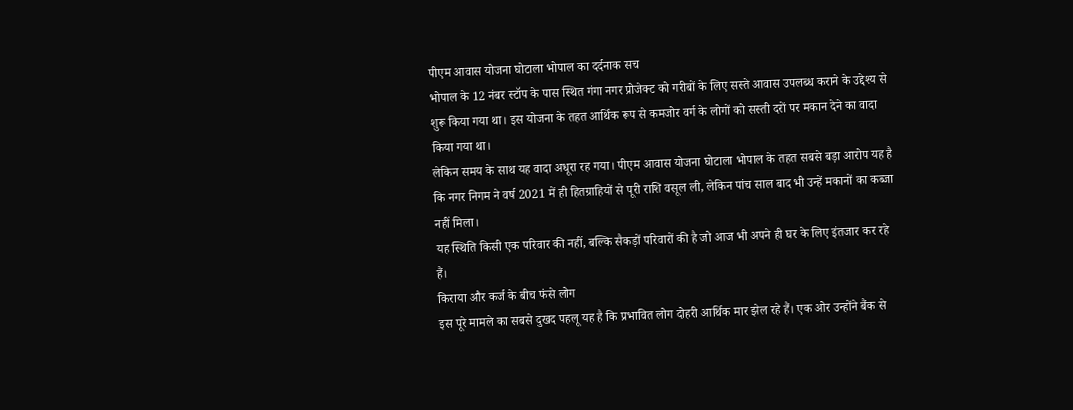पीएम आवास योजना घोटाला भोपाल का दर्दनाक सच
भोपाल के 12 नंबर स्टॉप के पास स्थित गंगा नगर प्रोजेक्ट को गरीबों के लिए सस्ते आवास उपलब्ध कराने के उद्देश्य से शुरू किया गया था। इस योजना के तहत आर्थिक रूप से कमजोर वर्ग के लोगों को सस्ती दरों पर मकान देने का वादा किया गया था।
लेकिन समय के साथ यह वादा अधूरा रह गया। पीएम आवास योजना घोटाला भोपाल के तहत सबसे बड़ा आरोप यह है कि नगर निगम ने वर्ष 2021 में ही हितग्राहियों से पूरी राशि वसूल ली, लेकिन पांच साल बाद भी उन्हें मकानों का कब्जा नहीं मिला।
यह स्थिति किसी एक परिवार की नहीं, बल्कि सैकड़ों परिवारों की है जो आज भी अपने ही घर के लिए इंतजार कर रहे हैं।
किराया और कर्ज के बीच फंसे लोग
इस पूरे मामले का सबसे दुखद पहलू यह है कि प्रभावित लोग दोहरी आर्थिक मार झेल रहे हैं। एक ओर उन्होंने बैंक से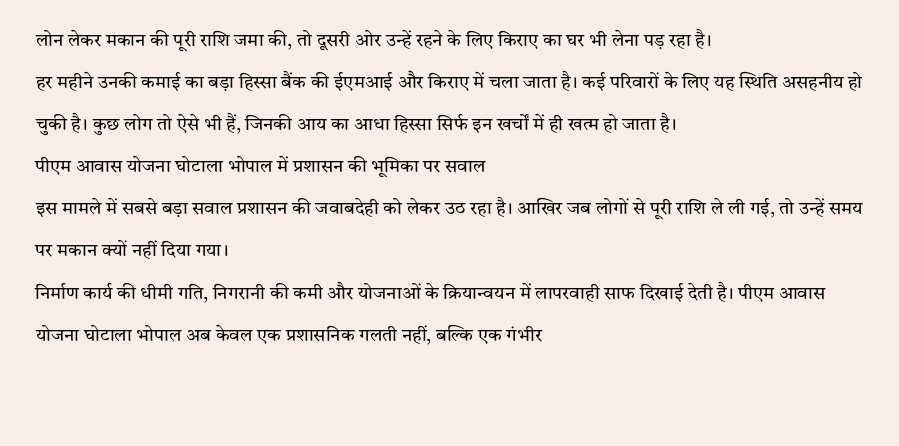लोन लेकर मकान की पूरी राशि जमा की, तो दूसरी ओर उन्हें रहने के लिए किराए का घर भी लेना पड़ रहा है।
हर महीने उनकी कमाई का बड़ा हिस्सा बैंक की ईएमआई और किराए में चला जाता है। कई परिवारों के लिए यह स्थिति असहनीय हो चुकी है। कुछ लोग तो ऐसे भी हैं, जिनकी आय का आधा हिस्सा सिर्फ इन खर्चों में ही खत्म हो जाता है।
पीएम आवास योजना घोटाला भोपाल में प्रशासन की भूमिका पर सवाल
इस मामले में सबसे बड़ा सवाल प्रशासन की जवाबदेही को लेकर उठ रहा है। आखिर जब लोगों से पूरी राशि ले ली गई, तो उन्हें समय पर मकान क्यों नहीं दिया गया।
निर्माण कार्य की धीमी गति, निगरानी की कमी और योजनाओं के क्रियान्वयन में लापरवाही साफ दिखाई देती है। पीएम आवास योजना घोटाला भोपाल अब केवल एक प्रशासनिक गलती नहीं, बल्कि एक गंभीर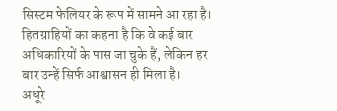सिस्टम फेलियर के रूप में सामने आ रहा है।
हितग्राहियों का कहना है कि वे कई बार अधिकारियों के पास जा चुके हैं, लेकिन हर बार उन्हें सिर्फ आश्वासन ही मिला है।
अधूरे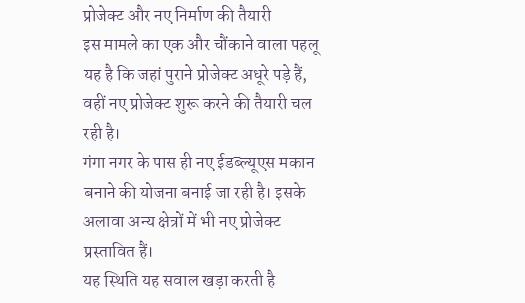प्रोजेक्ट और नए निर्माण की तैयारी
इस मामले का एक और चौंकाने वाला पहलू यह है कि जहां पुराने प्रोजेक्ट अधूरे पड़े हैं, वहीं नए प्रोजेक्ट शुरू करने की तैयारी चल रही है।
गंगा नगर के पास ही नए ईडब्ल्यूएस मकान बनाने की योजना बनाई जा रही है। इसके अलावा अन्य क्षेत्रों में भी नए प्रोजेक्ट प्रस्तावित हैं।
यह स्थिति यह सवाल खड़ा करती है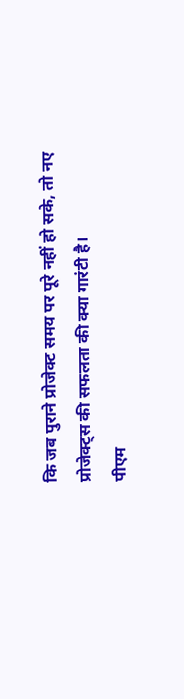कि जब पुराने प्रोजेक्ट समय पर पूरे नहीं हो सके, तो नए प्रोजेक्ट्स की सफलता की क्या गारंटी है।
पीएम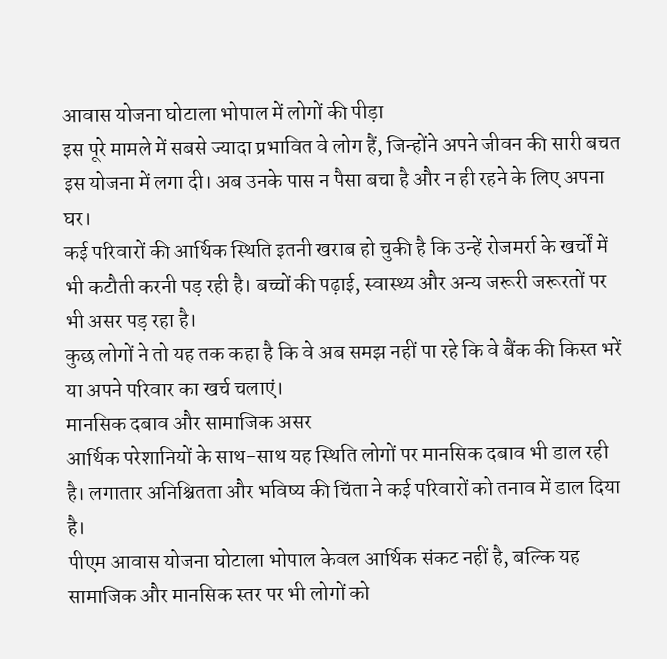आवास योजना घोटाला भोपाल में लोगों की पीड़ा
इस पूरे मामले में सबसे ज्यादा प्रभावित वे लोग हैं, जिन्होंने अपने जीवन की सारी बचत इस योजना में लगा दी। अब उनके पास न पैसा बचा है और न ही रहने के लिए अपना घर।
कई परिवारों की आर्थिक स्थिति इतनी खराब हो चुकी है कि उन्हें रोजमर्रा के खर्चों में भी कटौती करनी पड़ रही है। बच्चों की पढ़ाई, स्वास्थ्य और अन्य जरूरी जरूरतों पर भी असर पड़ रहा है।
कुछ लोगों ने तो यह तक कहा है कि वे अब समझ नहीं पा रहे कि वे बैंक की किस्त भरें या अपने परिवार का खर्च चलाएं।
मानसिक दबाव और सामाजिक असर
आर्थिक परेशानियों के साथ-साथ यह स्थिति लोगों पर मानसिक दबाव भी डाल रही है। लगातार अनिश्चितता और भविष्य की चिंता ने कई परिवारों को तनाव में डाल दिया है।
पीएम आवास योजना घोटाला भोपाल केवल आर्थिक संकट नहीं है, बल्कि यह सामाजिक और मानसिक स्तर पर भी लोगों को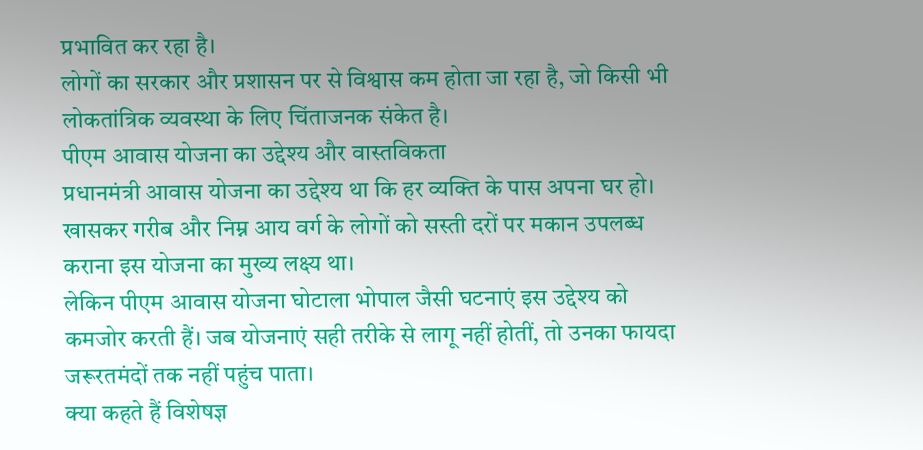प्रभावित कर रहा है।
लोगों का सरकार और प्रशासन पर से विश्वास कम होता जा रहा है, जो किसी भी लोकतांत्रिक व्यवस्था के लिए चिंताजनक संकेत है।
पीएम आवास योजना का उद्देश्य और वास्तविकता
प्रधानमंत्री आवास योजना का उद्देश्य था कि हर व्यक्ति के पास अपना घर हो। खासकर गरीब और निम्न आय वर्ग के लोगों को सस्ती दरों पर मकान उपलब्ध कराना इस योजना का मुख्य लक्ष्य था।
लेकिन पीएम आवास योजना घोटाला भोपाल जैसी घटनाएं इस उद्देश्य को कमजोर करती हैं। जब योजनाएं सही तरीके से लागू नहीं होतीं, तो उनका फायदा जरूरतमंदों तक नहीं पहुंच पाता।
क्या कहते हैं विशेषज्ञ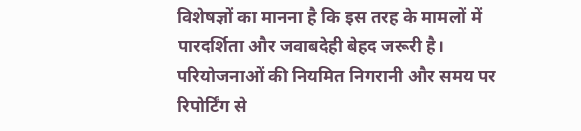विशेषज्ञों का मानना है कि इस तरह के मामलों में पारदर्शिता और जवाबदेही बेहद जरूरी है। परियोजनाओं की नियमित निगरानी और समय पर रिपोर्टिंग से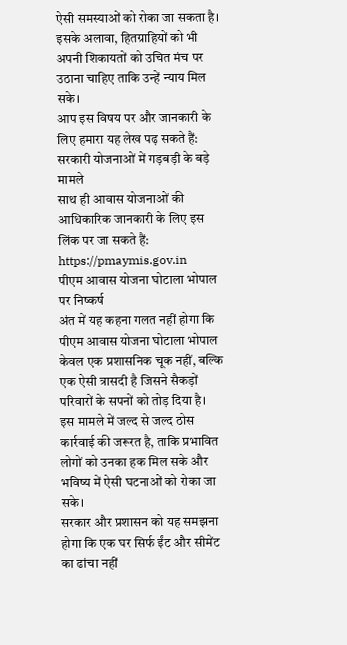ऐसी समस्याओं को रोका जा सकता है।
इसके अलावा, हितग्राहियों को भी अपनी शिकायतों को उचित मंच पर उठाना चाहिए ताकि उन्हें न्याय मिल सके।
आप इस विषय पर और जानकारी के लिए हमारा यह लेख पढ़ सकते हैं: सरकारी योजनाओं में गड़बड़ी के बड़े मामले
साथ ही आवास योजनाओं की आधिकारिक जानकारी के लिए इस लिंक पर जा सकते हैं: https://pmaymis.gov.in
पीएम आवास योजना घोटाला भोपाल पर निष्कर्ष
अंत में यह कहना गलत नहीं होगा कि पीएम आवास योजना घोटाला भोपाल केवल एक प्रशासनिक चूक नहीं, बल्कि एक ऐसी त्रासदी है जिसने सैकड़ों परिवारों के सपनों को तोड़ दिया है।
इस मामले में जल्द से जल्द ठोस कार्रवाई की जरूरत है, ताकि प्रभावित लोगों को उनका हक मिल सके और भविष्य में ऐसी घटनाओं को रोका जा सके।
सरकार और प्रशासन को यह समझना होगा कि एक घर सिर्फ ईंट और सीमेंट का ढांचा नहीं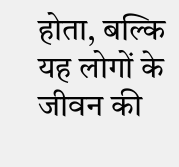होता, बल्कि यह लोगों के जीवन की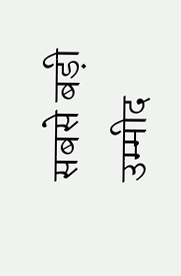सबसे बड़ी उम्मीद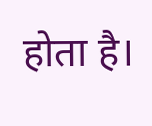होता है।